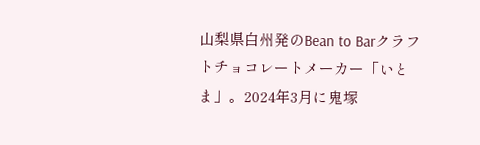山梨県白州発のBean to Barクラフトチョコレートメーカー「いとま」。2024年3月に鬼塚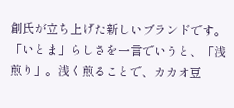創氏が立ち上げた新しいブランドです。
「いとま」らしさを一言でいうと、「浅煎り」。浅く煎ることで、カカオ豆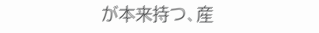が本来持つ、産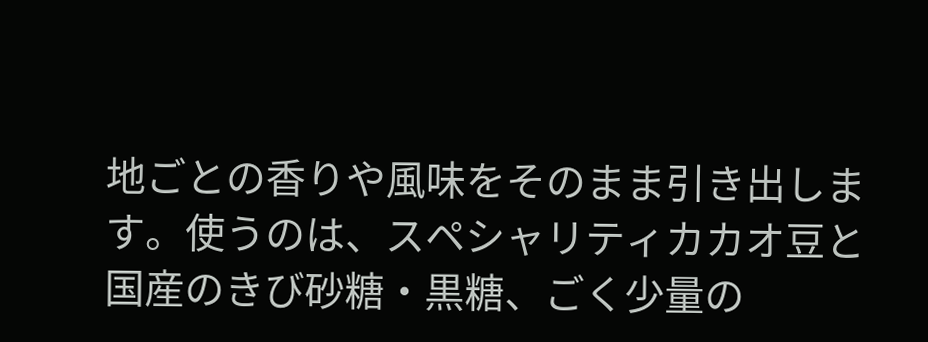地ごとの香りや風味をそのまま引き出します。使うのは、スペシャリティカカオ豆と国産のきび砂糖・黒糖、ごく少量の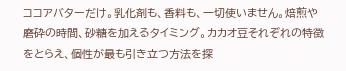ココアバターだけ。乳化剤も、香料も、一切使いません。焙煎や磨砕の時間、砂糖を加えるタイミング。カカオ豆それぞれの特徴をとらえ、個性が最も引き立つ方法を探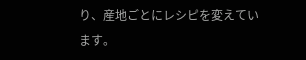り、産地ごとにレシピを変えています。